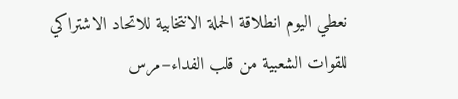نعطي اليوم انطلاقة الحملة الانتخابية للاتحاد الاشتراكي للقوات الشعبية من قلب الفداء–مرس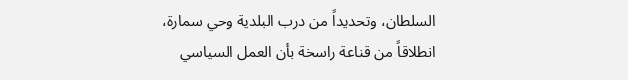السلطان، وتحديداً من درب البلدية وحي سمارة، انطلاقاً من قناعة راسخة بأن العمل السياسي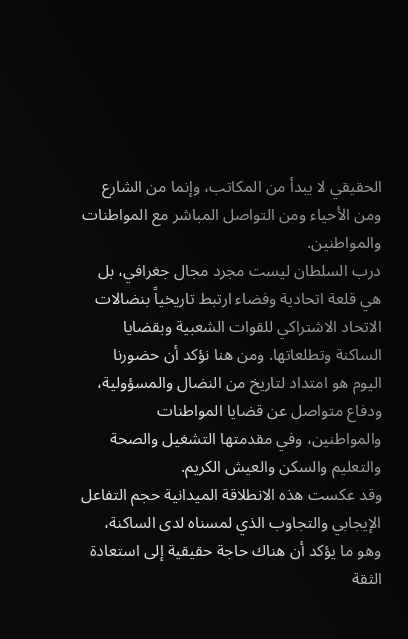الحقيقي لا يبدأ من المكاتب، وإنما من الشارع ومن الأحياء ومن التواصل المباشر مع المواطنات والمواطنين.
درب السلطان ليست مجرد مجال جغرافي، بل هي قلعة اتحادية وفضاء ارتبط تاريخياً بنضالات الاتحاد الاشتراكي للقوات الشعبية وبقضايا الساكنة وتطلعاتها. ومن هنا نؤكد أن حضورنا اليوم هو امتداد لتاريخ من النضال والمسؤولية، ودفاع متواصل عن قضايا المواطنات والمواطنين، وفي مقدمتها التشغيل والصحة والتعليم والسكن والعيش الكريم.
وقد عكست هذه الانطلاقة الميدانية حجم التفاعل الإيجابي والتجاوب الذي لمسناه لدى الساكنة، وهو ما يؤكد أن هناك حاجة حقيقية إلى استعادة الثقة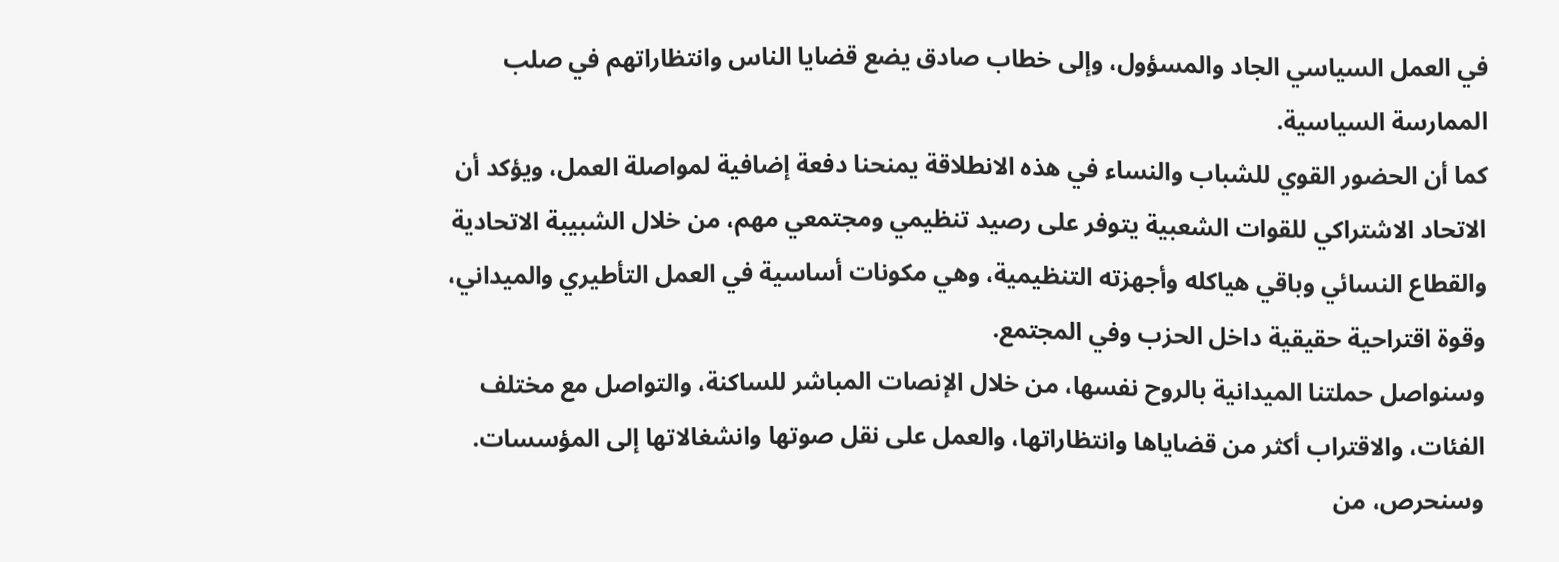في العمل السياسي الجاد والمسؤول، وإلى خطاب صادق يضع قضايا الناس وانتظاراتهم في صلب الممارسة السياسية.
كما أن الحضور القوي للشباب والنساء في هذه الانطلاقة يمنحنا دفعة إضافية لمواصلة العمل، ويؤكد أن الاتحاد الاشتراكي للقوات الشعبية يتوفر على رصيد تنظيمي ومجتمعي مهم، من خلال الشبيبة الاتحادية والقطاع النسائي وباقي هياكله وأجهزته التنظيمية، وهي مكونات أساسية في العمل التأطيري والميداني، وقوة اقتراحية حقيقية داخل الحزب وفي المجتمع.
وسنواصل حملتنا الميدانية بالروح نفسها، من خلال الإنصات المباشر للساكنة، والتواصل مع مختلف الفئات، والاقتراب أكثر من قضاياها وانتظاراتها، والعمل على نقل صوتها وانشغالاتها إلى المؤسسات. وسنحرص، من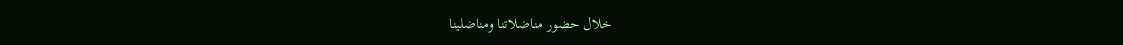خلال حضور مناضلاتنا ومناضلينا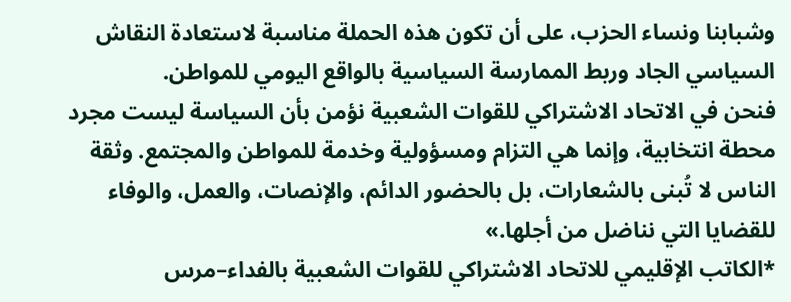وشبابنا ونساء الحزب، على أن تكون هذه الحملة مناسبة لاستعادة النقاش السياسي الجاد وربط الممارسة السياسية بالواقع اليومي للمواطن.
فنحن في الاتحاد الاشتراكي للقوات الشعبية نؤمن بأن السياسة ليست مجرد محطة انتخابية، وإنما هي التزام ومسؤولية وخدمة للمواطن والمجتمع. وثقة الناس لا تُبنى بالشعارات، بل بالحضور الدائم، والإنصات، والعمل، والوفاء للقضايا التي نناضل من أجلها.»
*الكاتب الإقليمي للاتحاد الاشتراكي للقوات الشعبية بالفداء–مرس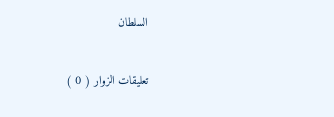السلطان


تعليقات الزوار ( 0 )